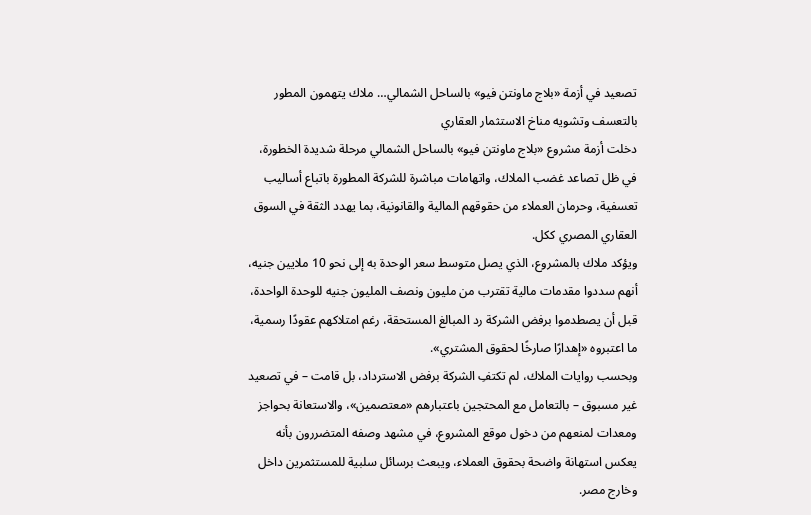تصعيد في أزمة «بلاج ماونتن فيو» بالساحل الشمالي… ملاك يتهمون المطور بالتعسف وتشويه مناخ الاستثمار العقاري
دخلت أزمة مشروع «بلاج ماونتن فيو» بالساحل الشمالي مرحلة شديدة الخطورة، في ظل تصاعد غضب الملاك، واتهامات مباشرة للشركة المطورة باتباع أساليب تعسفية، وحرمان العملاء من حقوقهم المالية والقانونية، بما يهدد الثقة في السوق العقاري المصري ككل.
ويؤكد ملاك بالمشروع، الذي يصل متوسط سعر الوحدة به إلى نحو 10 ملايين جنيه، أنهم سددوا مقدمات مالية تقترب من مليون ونصف المليون جنيه للوحدة الواحدة، قبل أن يصطدموا برفض الشركة رد المبالغ المستحقة، رغم امتلاكهم عقودًا رسمية، ما اعتبروه «إهدارًا صارخًا لحقوق المشتري».
وبحسب روايات الملاك، لم تكتفِ الشركة برفض الاسترداد، بل قامت – في تصعيد غير مسبوق – بالتعامل مع المحتجين باعتبارهم «معتصمين»، والاستعانة بحواجز ومعدات لمنعهم من دخول موقع المشروع، في مشهد وصفه المتضررون بأنه يعكس استهانة واضحة بحقوق العملاء، ويبعث برسائل سلبية للمستثمرين داخل وخارج مصر.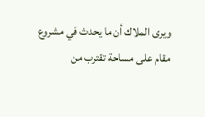ويرى الملاك أن ما يحدث في مشروع مقام على مساحة تقترب من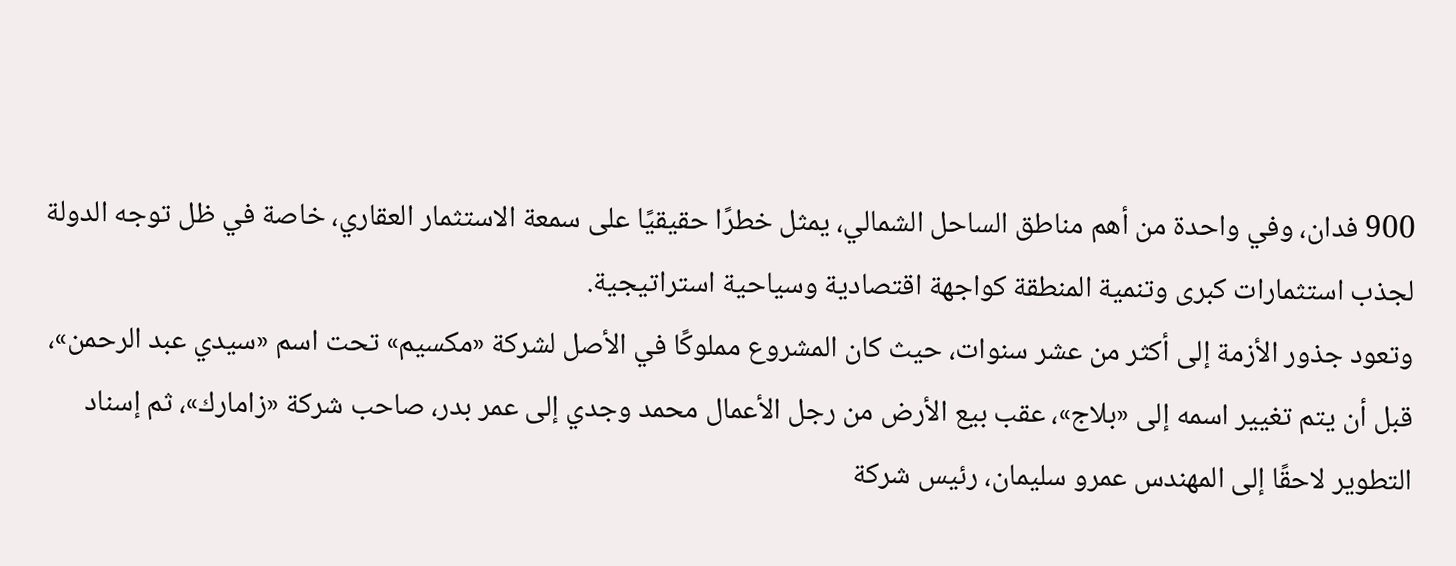900 فدان، وفي واحدة من أهم مناطق الساحل الشمالي، يمثل خطرًا حقيقيًا على سمعة الاستثمار العقاري، خاصة في ظل توجه الدولة لجذب استثمارات كبرى وتنمية المنطقة كواجهة اقتصادية وسياحية استراتيجية.
وتعود جذور الأزمة إلى أكثر من عشر سنوات، حيث كان المشروع مملوكًا في الأصل لشركة «مكسيم» تحت اسم «سيدي عبد الرحمن»، قبل أن يتم تغيير اسمه إلى «بلاج»، عقب بيع الأرض من رجل الأعمال محمد وجدي إلى عمر بدر، صاحب شركة «زامارك»، ثم إسناد التطوير لاحقًا إلى المهندس عمرو سليمان، رئيس شركة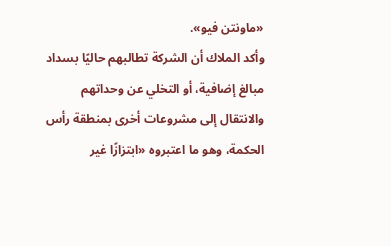«ماونتن فيو».
وأكد الملاك أن الشركة تطالبهم حاليًا بسداد مبالغ إضافية، أو التخلي عن وحداتهم والانتقال إلى مشروعات أخرى بمنطقة رأس الحكمة، وهو ما اعتبروه «ابتزازًا غير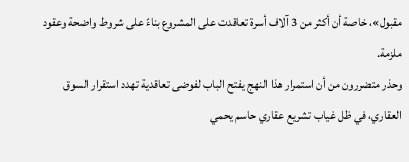مقبول»، خاصة أن أكثر من 3 آلاف أسرة تعاقدت على المشروع بناءً على شروط واضحة وعقود ملزمة.
وحذر متضررون من أن استمرار هذا النهج يفتح الباب لفوضى تعاقدية تهدد استقرار السوق العقاري، في ظل غياب تشريع عقاري حاسم يحمي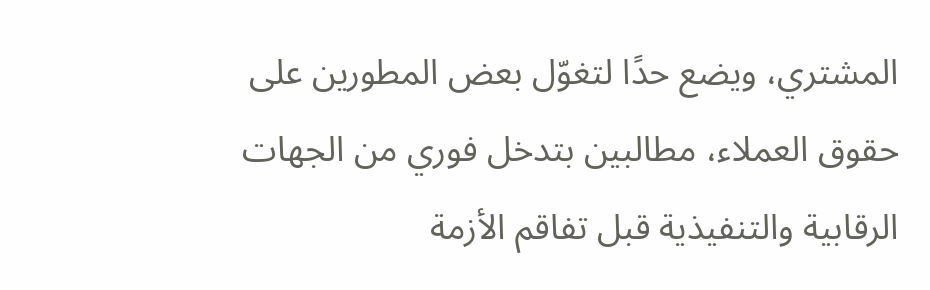المشتري، ويضع حدًا لتغوّل بعض المطورين على حقوق العملاء، مطالبين بتدخل فوري من الجهات الرقابية والتنفيذية قبل تفاقم الأزمة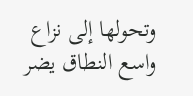وتحولها إلى نزاع واسع النطاق يضر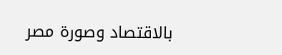بالاقتصاد وصورة مصر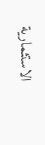الاستثمارية